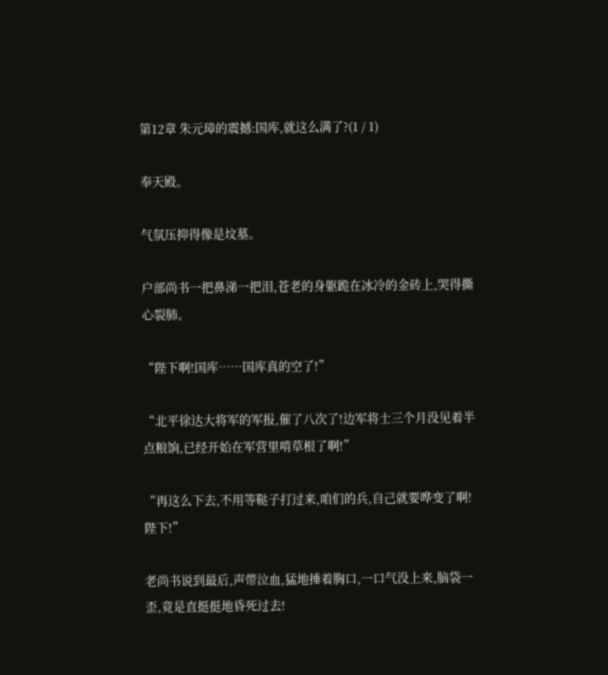第12章 朱元璋的震撼:国库,就这么满了?(1 / 1)

奉天殿。

气氛压抑得像是坟墓。

户部尚书一把鼻涕一把泪,苍老的身躯跪在冰冷的金砖上,哭得撕心裂肺。

“陛下啊!国库……国库真的空了!”

“北平徐达大将军的军报,催了八次了!边军将士三个月没见着半点粮饷,已经开始在军营里啃草根了啊!”

“再这么下去,不用等鞑子打过来,咱们的兵,自己就要哗变了啊!陛下!”

老尚书说到最后,声带泣血,猛地捶着胸口,一口气没上来,脑袋一歪,竟是直挺挺地昏死过去!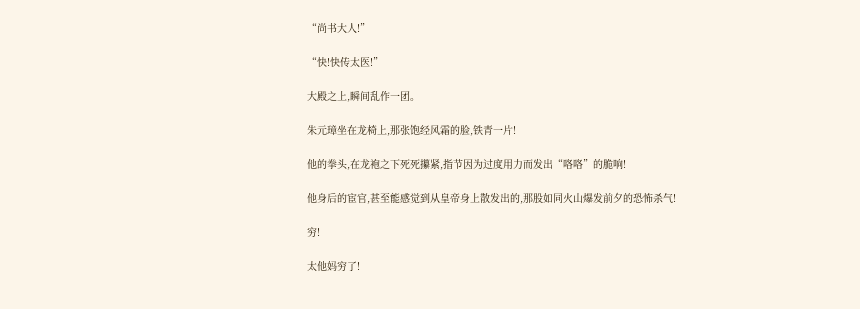“尚书大人!”

“快!快传太医!”

大殿之上,瞬间乱作一团。

朱元璋坐在龙椅上,那张饱经风霜的脸,铁青一片!

他的拳头,在龙袍之下死死攥紧,指节因为过度用力而发出“咯咯”的脆响!

他身后的宦官,甚至能感觉到从皇帝身上散发出的,那股如同火山爆发前夕的恐怖杀气!

穷!

太他妈穷了!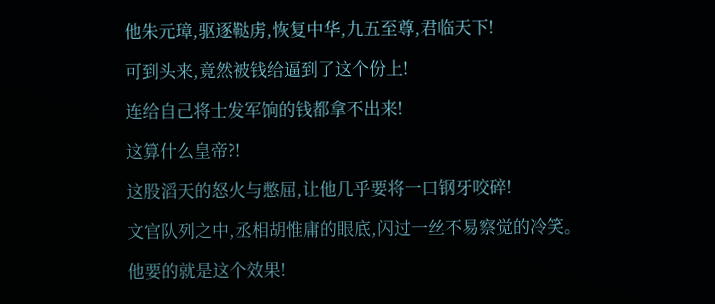他朱元璋,驱逐鞑虏,恢复中华,九五至尊,君临天下!

可到头来,竟然被钱给逼到了这个份上!

连给自己将士发军饷的钱都拿不出来!

这算什么皇帝?!

这股滔天的怒火与憋屈,让他几乎要将一口钢牙咬碎!

文官队列之中,丞相胡惟庸的眼底,闪过一丝不易察觉的冷笑。

他要的就是这个效果!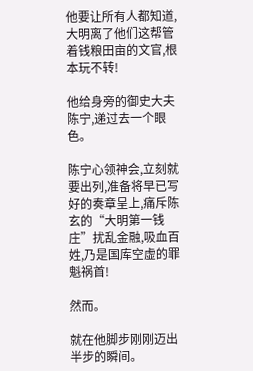他要让所有人都知道,大明离了他们这帮管着钱粮田亩的文官,根本玩不转!

他给身旁的御史大夫陈宁,递过去一个眼色。

陈宁心领神会,立刻就要出列,准备将早已写好的奏章呈上,痛斥陈玄的“大明第一钱庄”扰乱金融,吸血百姓,乃是国库空虚的罪魁祸首!

然而。

就在他脚步刚刚迈出半步的瞬间。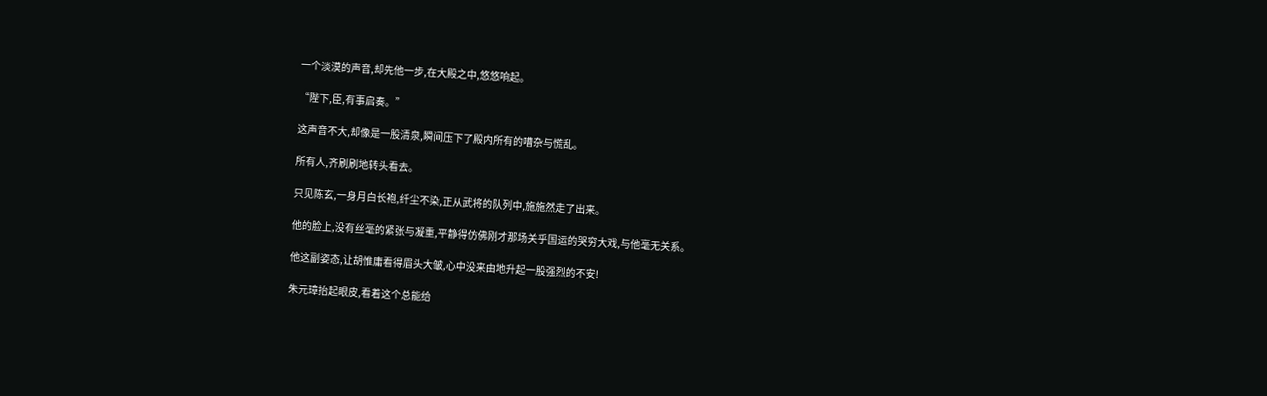一个淡漠的声音,却先他一步,在大殿之中,悠悠响起。

“陛下,臣,有事启奏。”

这声音不大,却像是一股清泉,瞬间压下了殿内所有的嘈杂与慌乱。

所有人,齐刷刷地转头看去。

只见陈玄,一身月白长袍,纤尘不染,正从武将的队列中,施施然走了出来。

他的脸上,没有丝毫的紧张与凝重,平静得仿佛刚才那场关乎国运的哭穷大戏,与他毫无关系。

他这副姿态,让胡惟庸看得眉头大皱,心中没来由地升起一股强烈的不安!

朱元璋抬起眼皮,看着这个总能给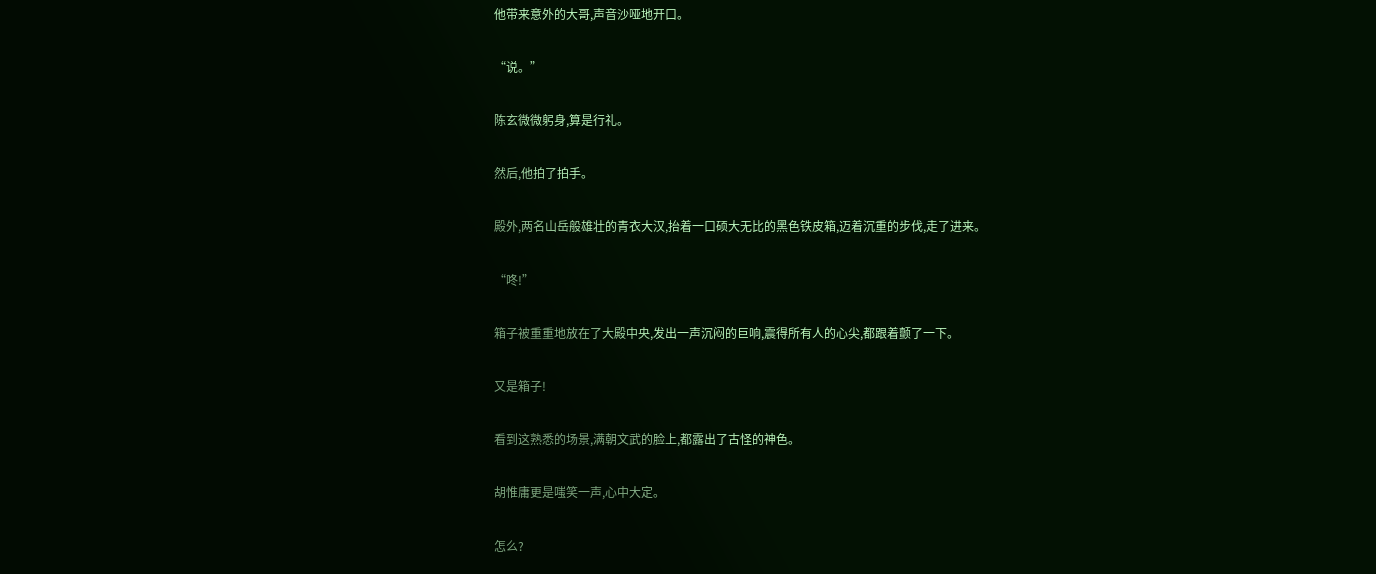他带来意外的大哥,声音沙哑地开口。

“说。”

陈玄微微躬身,算是行礼。

然后,他拍了拍手。

殿外,两名山岳般雄壮的青衣大汉,抬着一口硕大无比的黑色铁皮箱,迈着沉重的步伐,走了进来。

“咚!”

箱子被重重地放在了大殿中央,发出一声沉闷的巨响,震得所有人的心尖,都跟着颤了一下。

又是箱子!

看到这熟悉的场景,满朝文武的脸上,都露出了古怪的神色。

胡惟庸更是嗤笑一声,心中大定。

怎么?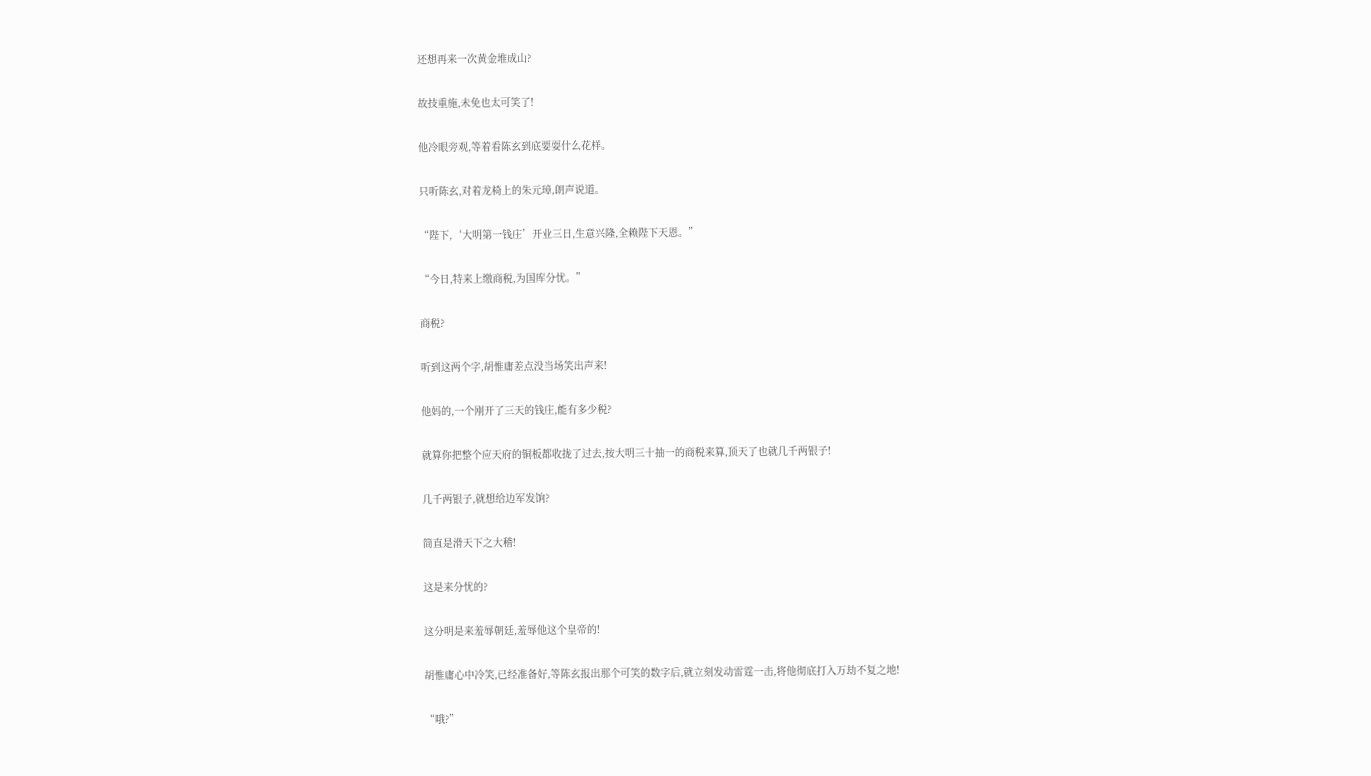还想再来一次黄金堆成山?

故技重施,未免也太可笑了!

他冷眼旁观,等着看陈玄到底要耍什么花样。

只听陈玄,对着龙椅上的朱元璋,朗声说道。

“陛下,‘大明第一钱庄’开业三日,生意兴隆,全赖陛下天恩。”

“今日,特来上缴商税,为国库分忧。”

商税?

听到这两个字,胡惟庸差点没当场笑出声来!

他妈的,一个刚开了三天的钱庄,能有多少税?

就算你把整个应天府的铜板都收拢了过去,按大明三十抽一的商税来算,顶天了也就几千两银子!

几千两银子,就想给边军发饷?

简直是滑天下之大稽!

这是来分忧的?

这分明是来羞辱朝廷,羞辱他这个皇帝的!

胡惟庸心中冷笑,已经准备好,等陈玄报出那个可笑的数字后,就立刻发动雷霆一击,将他彻底打入万劫不复之地!

“哦?”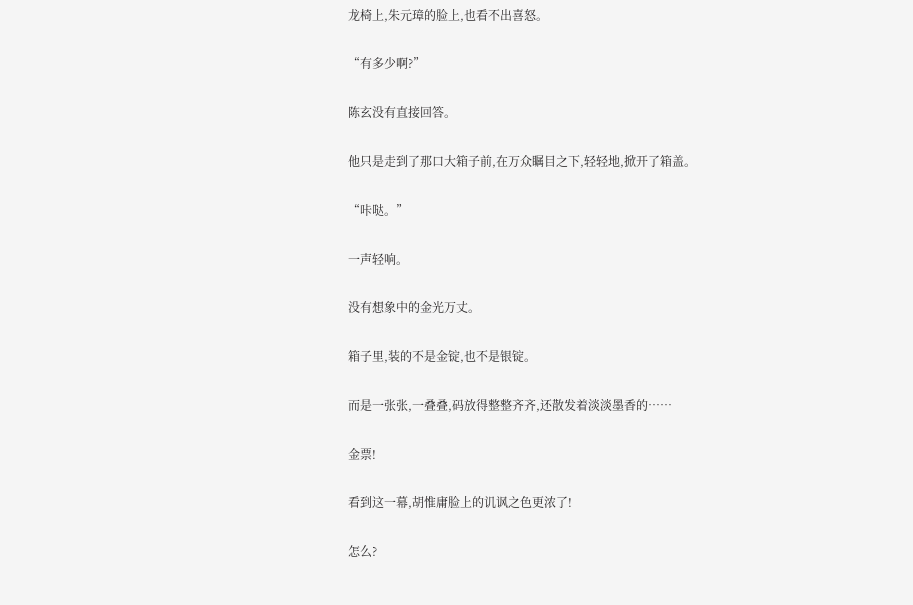龙椅上,朱元璋的脸上,也看不出喜怒。

“有多少啊?”

陈玄没有直接回答。

他只是走到了那口大箱子前,在万众瞩目之下,轻轻地,掀开了箱盖。

“咔哒。”

一声轻响。

没有想象中的金光万丈。

箱子里,装的不是金锭,也不是银锭。

而是一张张,一叠叠,码放得整整齐齐,还散发着淡淡墨香的……

金票!

看到这一幕,胡惟庸脸上的讥讽之色更浓了!

怎么?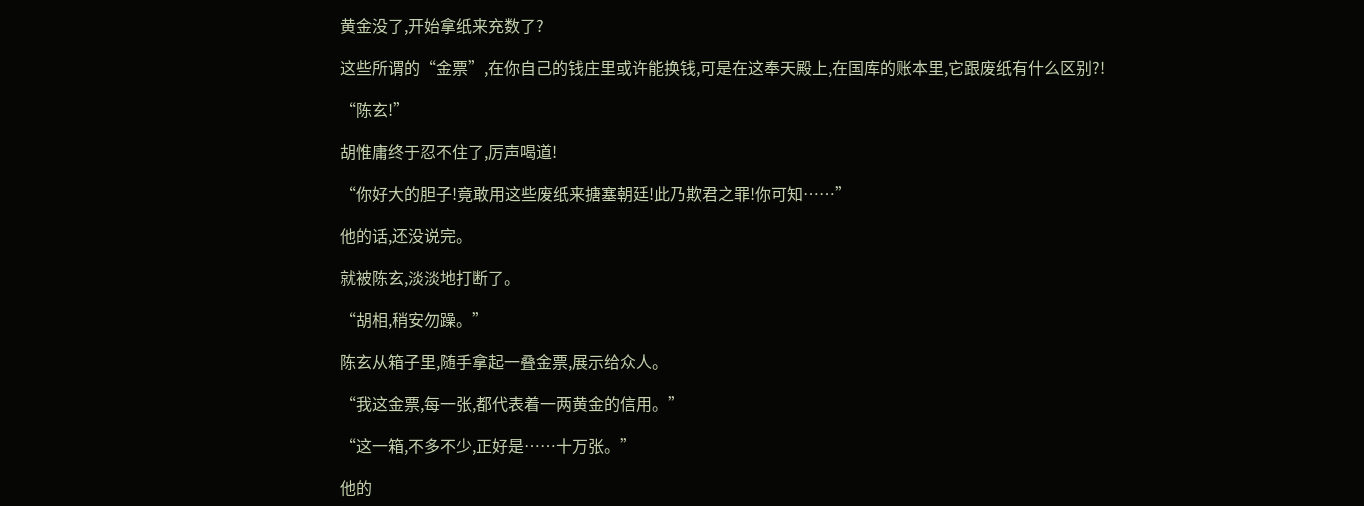黄金没了,开始拿纸来充数了?

这些所谓的“金票”,在你自己的钱庄里或许能换钱,可是在这奉天殿上,在国库的账本里,它跟废纸有什么区别?!

“陈玄!”

胡惟庸终于忍不住了,厉声喝道!

“你好大的胆子!竟敢用这些废纸来搪塞朝廷!此乃欺君之罪!你可知……”

他的话,还没说完。

就被陈玄,淡淡地打断了。

“胡相,稍安勿躁。”

陈玄从箱子里,随手拿起一叠金票,展示给众人。

“我这金票,每一张,都代表着一两黄金的信用。”

“这一箱,不多不少,正好是……十万张。”

他的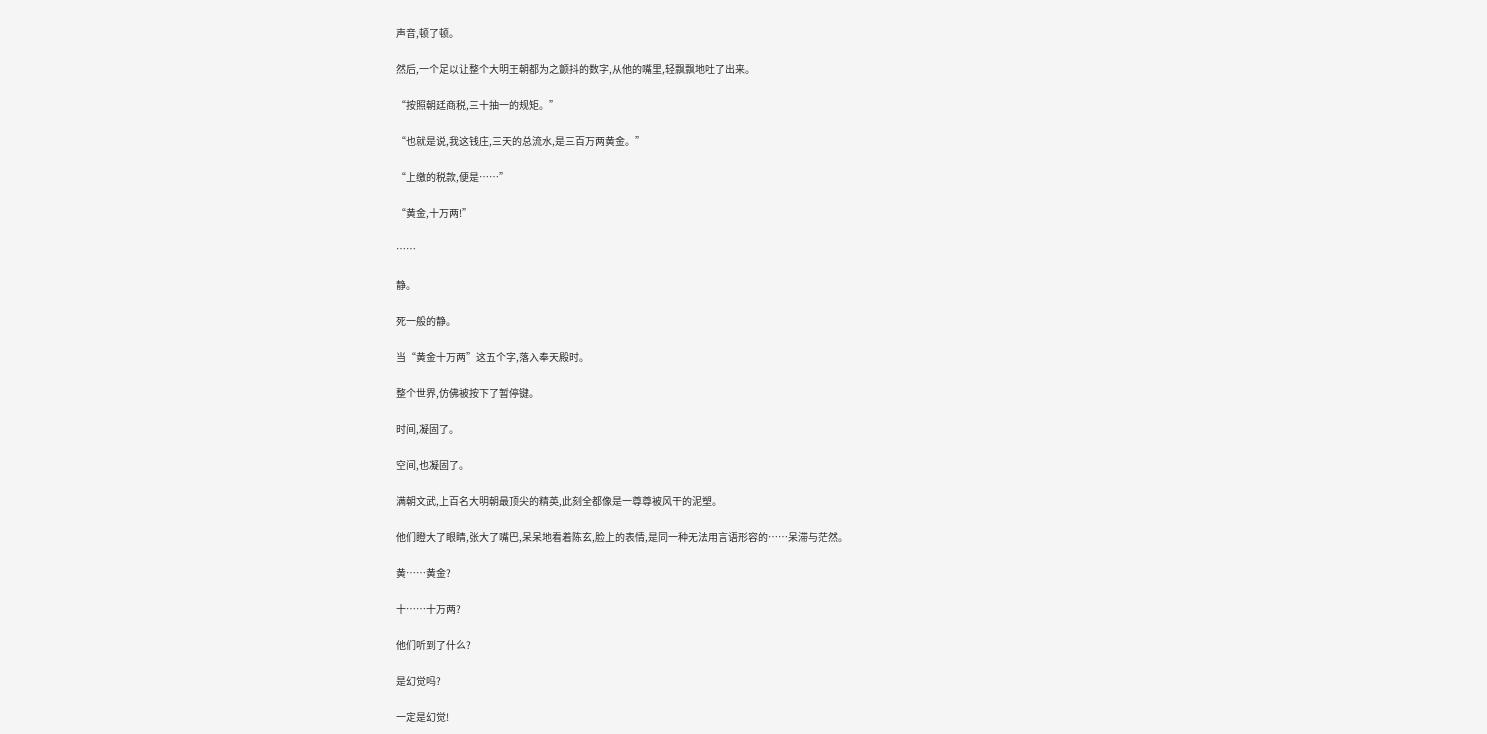声音,顿了顿。

然后,一个足以让整个大明王朝都为之颤抖的数字,从他的嘴里,轻飘飘地吐了出来。

“按照朝廷商税,三十抽一的规矩。”

“也就是说,我这钱庄,三天的总流水,是三百万两黄金。”

“上缴的税款,便是……”

“黄金,十万两!”

……

静。

死一般的静。

当“黄金十万两”这五个字,落入奉天殿时。

整个世界,仿佛被按下了暂停键。

时间,凝固了。

空间,也凝固了。

满朝文武,上百名大明朝最顶尖的精英,此刻全都像是一尊尊被风干的泥塑。

他们瞪大了眼睛,张大了嘴巴,呆呆地看着陈玄,脸上的表情,是同一种无法用言语形容的……呆滞与茫然。

黄……黄金?

十……十万两?

他们听到了什么?

是幻觉吗?

一定是幻觉!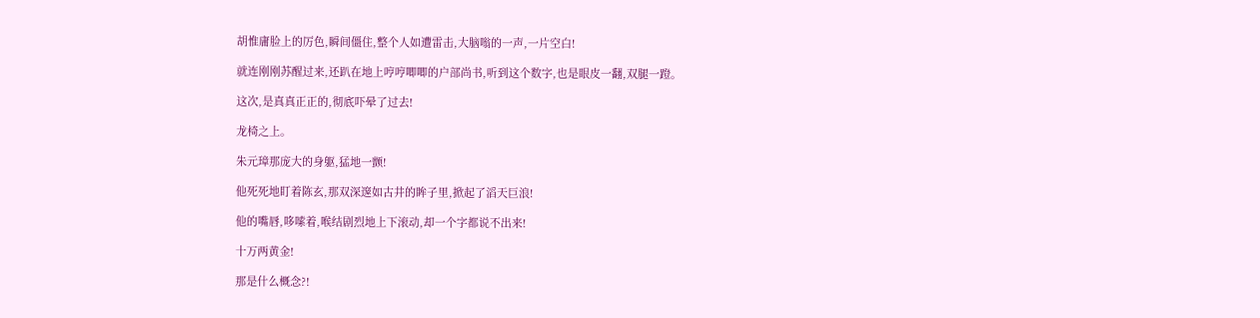胡惟庸脸上的厉色,瞬间僵住,整个人如遭雷击,大脑嗡的一声,一片空白!

就连刚刚苏醒过来,还趴在地上哼哼唧唧的户部尚书,听到这个数字,也是眼皮一翻,双腿一蹬。

这次,是真真正正的,彻底吓晕了过去!

龙椅之上。

朱元璋那庞大的身躯,猛地一颤!

他死死地盯着陈玄,那双深邃如古井的眸子里,掀起了滔天巨浪!

他的嘴唇,哆嗦着,喉结剧烈地上下滚动,却一个字都说不出来!

十万两黄金!

那是什么概念?!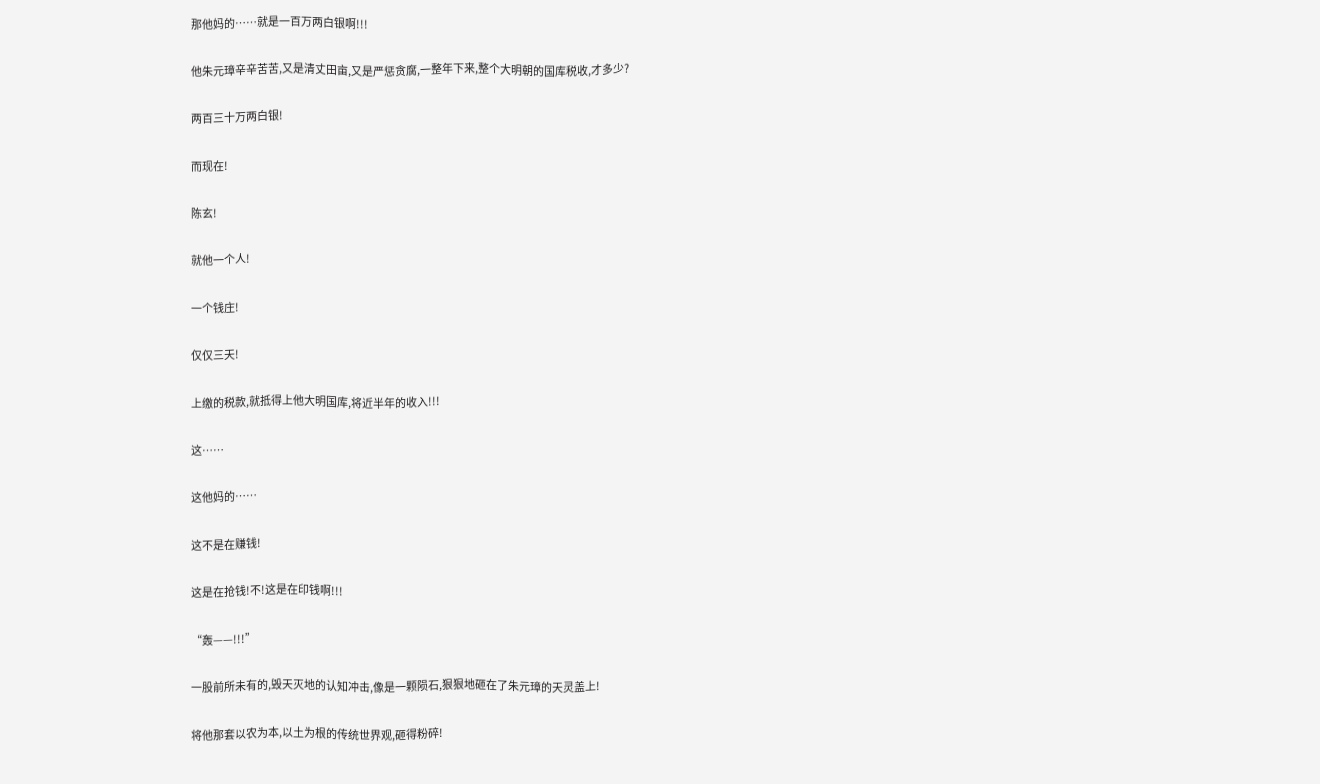那他妈的……就是一百万两白银啊!!!

他朱元璋辛辛苦苦,又是清丈田亩,又是严惩贪腐,一整年下来,整个大明朝的国库税收,才多少?

两百三十万两白银!

而现在!

陈玄!

就他一个人!

一个钱庄!

仅仅三天!

上缴的税款,就抵得上他大明国库,将近半年的收入!!!

这……

这他妈的……

这不是在赚钱!

这是在抢钱!不!这是在印钱啊!!!

“轰——!!!”

一股前所未有的,毁天灭地的认知冲击,像是一颗陨石,狠狠地砸在了朱元璋的天灵盖上!

将他那套以农为本,以土为根的传统世界观,砸得粉碎!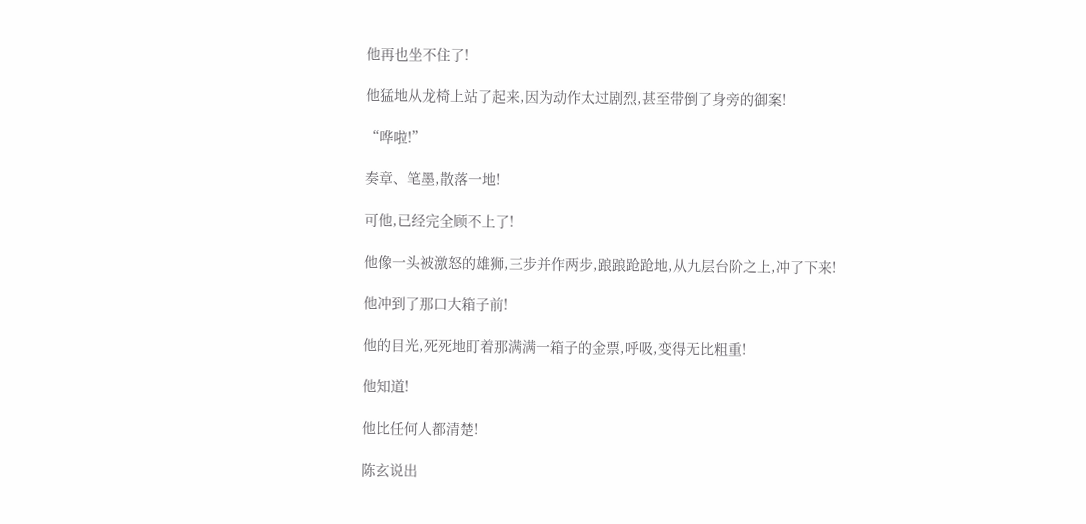他再也坐不住了!

他猛地从龙椅上站了起来,因为动作太过剧烈,甚至带倒了身旁的御案!

“哗啦!”

奏章、笔墨,散落一地!

可他,已经完全顾不上了!

他像一头被激怒的雄狮,三步并作两步,踉踉跄跄地,从九层台阶之上,冲了下来!

他冲到了那口大箱子前!

他的目光,死死地盯着那满满一箱子的金票,呼吸,变得无比粗重!

他知道!

他比任何人都清楚!

陈玄说出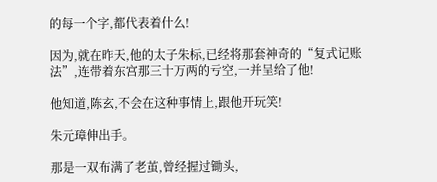的每一个字,都代表着什么!

因为,就在昨天,他的太子朱标,已经将那套神奇的“复式记账法”,连带着东宫那三十万两的亏空,一并呈给了他!

他知道,陈玄,不会在这种事情上,跟他开玩笑!

朱元璋伸出手。

那是一双布满了老茧,曾经握过锄头,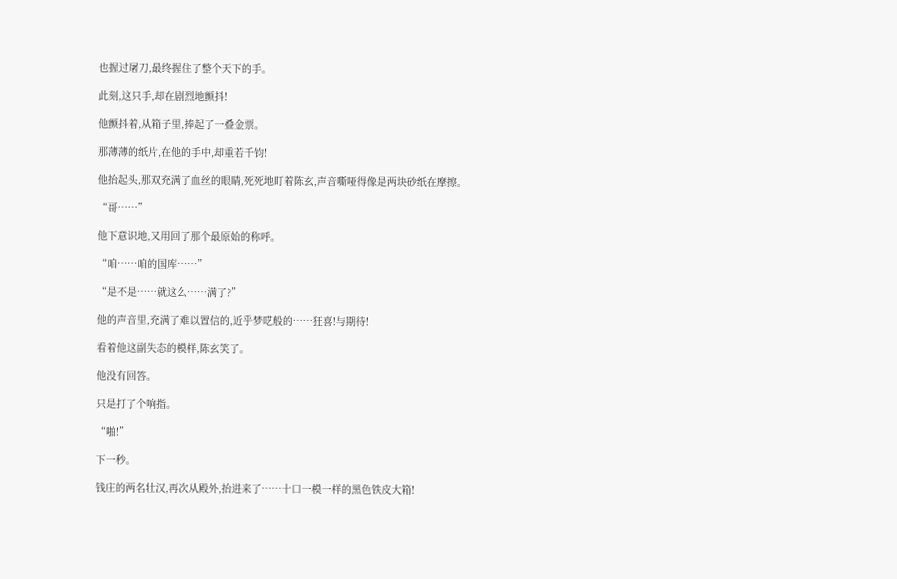也握过屠刀,最终握住了整个天下的手。

此刻,这只手,却在剧烈地颤抖!

他颤抖着,从箱子里,捧起了一叠金票。

那薄薄的纸片,在他的手中,却重若千钧!

他抬起头,那双充满了血丝的眼睛,死死地盯着陈玄,声音嘶哑得像是两块砂纸在摩擦。

“哥……”

他下意识地,又用回了那个最原始的称呼。

“咱……咱的国库……”

“是不是……就这么……满了?”

他的声音里,充满了难以置信的,近乎梦呓般的……狂喜!与期待!

看着他这副失态的模样,陈玄笑了。

他没有回答。

只是打了个响指。

“啪!”

下一秒。

钱庄的两名壮汉,再次从殿外,抬进来了……十口一模一样的黑色铁皮大箱!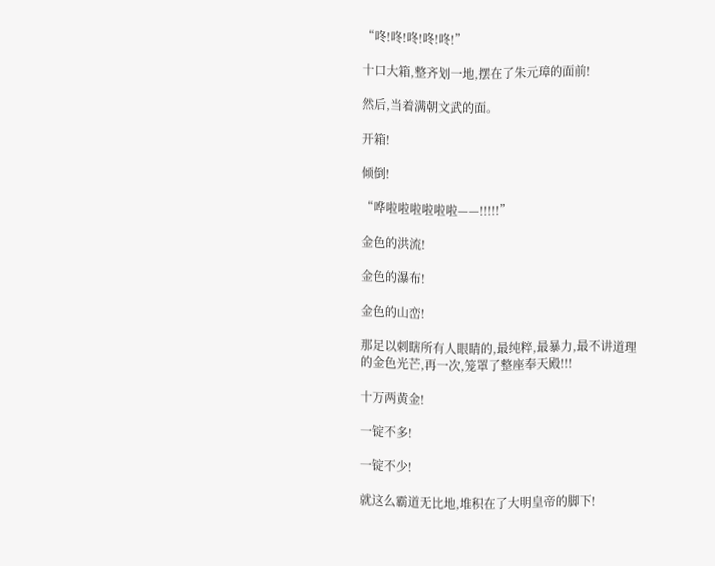“咚!咚!咚!咚!咚!”

十口大箱,整齐划一地,摆在了朱元璋的面前!

然后,当着满朝文武的面。

开箱!

倾倒!

“哗啦啦啦啦啦啦——!!!!!”

金色的洪流!

金色的瀑布!

金色的山峦!

那足以刺瞎所有人眼睛的,最纯粹,最暴力,最不讲道理的金色光芒,再一次,笼罩了整座奉天殿!!!

十万两黄金!

一锭不多!

一锭不少!

就这么霸道无比地,堆积在了大明皇帝的脚下!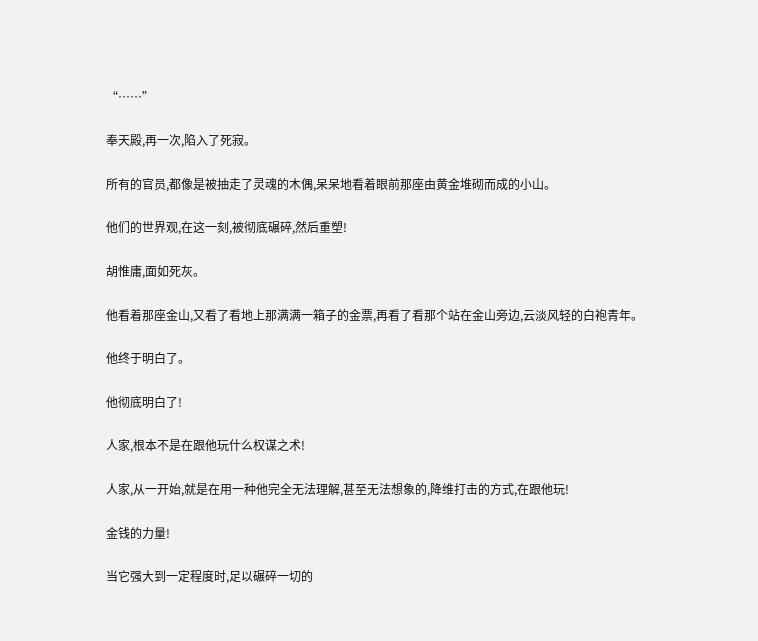“……”

奉天殿,再一次,陷入了死寂。

所有的官员,都像是被抽走了灵魂的木偶,呆呆地看着眼前那座由黄金堆砌而成的小山。

他们的世界观,在这一刻,被彻底碾碎,然后重塑!

胡惟庸,面如死灰。

他看着那座金山,又看了看地上那满满一箱子的金票,再看了看那个站在金山旁边,云淡风轻的白袍青年。

他终于明白了。

他彻底明白了!

人家,根本不是在跟他玩什么权谋之术!

人家,从一开始,就是在用一种他完全无法理解,甚至无法想象的,降维打击的方式,在跟他玩!

金钱的力量!

当它强大到一定程度时,足以碾碎一切的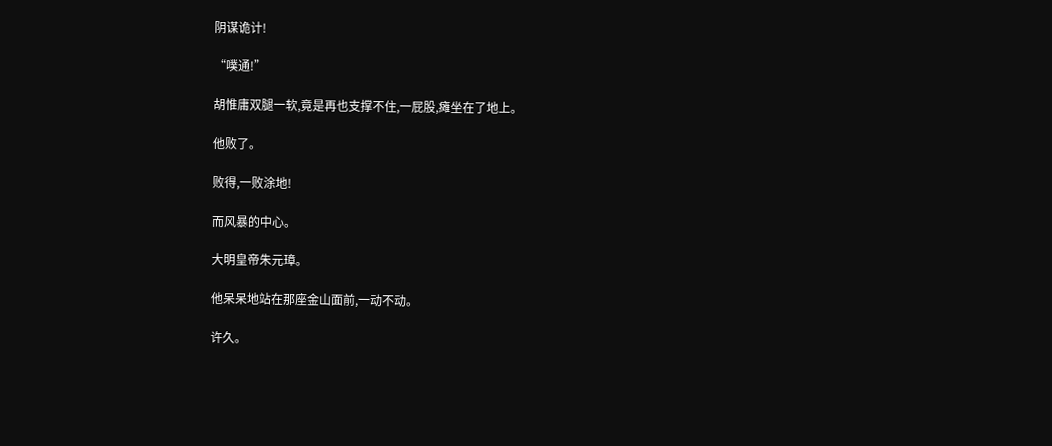阴谋诡计!

“噗通!”

胡惟庸双腿一软,竟是再也支撑不住,一屁股,瘫坐在了地上。

他败了。

败得,一败涂地!

而风暴的中心。

大明皇帝朱元璋。

他呆呆地站在那座金山面前,一动不动。

许久。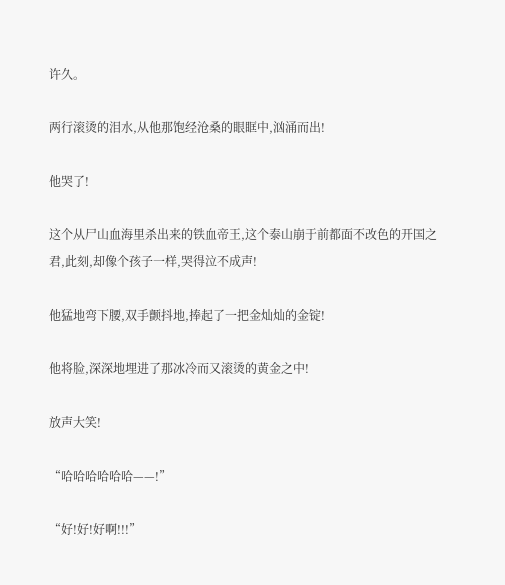许久。

两行滚烫的泪水,从他那饱经沧桑的眼眶中,汹涌而出!

他哭了!

这个从尸山血海里杀出来的铁血帝王,这个泰山崩于前都面不改色的开国之君,此刻,却像个孩子一样,哭得泣不成声!

他猛地弯下腰,双手颤抖地,捧起了一把金灿灿的金锭!

他将脸,深深地埋进了那冰冷而又滚烫的黄金之中!

放声大笑!

“哈哈哈哈哈哈——!”

“好!好!好啊!!!”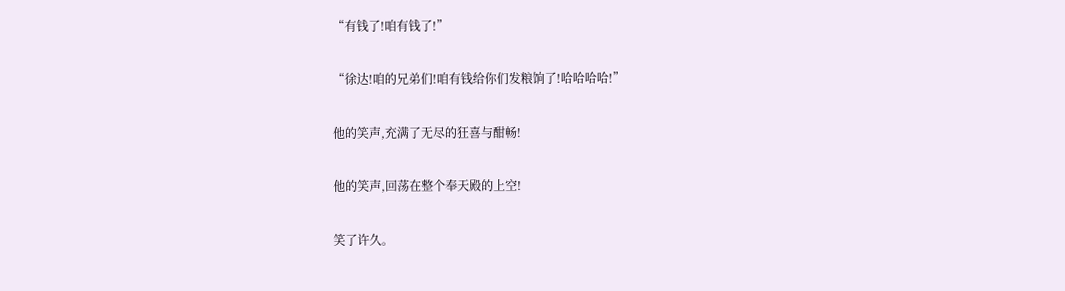“有钱了!咱有钱了!”

“徐达!咱的兄弟们!咱有钱给你们发粮饷了!哈哈哈哈!”

他的笑声,充满了无尽的狂喜与酣畅!

他的笑声,回荡在整个奉天殿的上空!

笑了许久。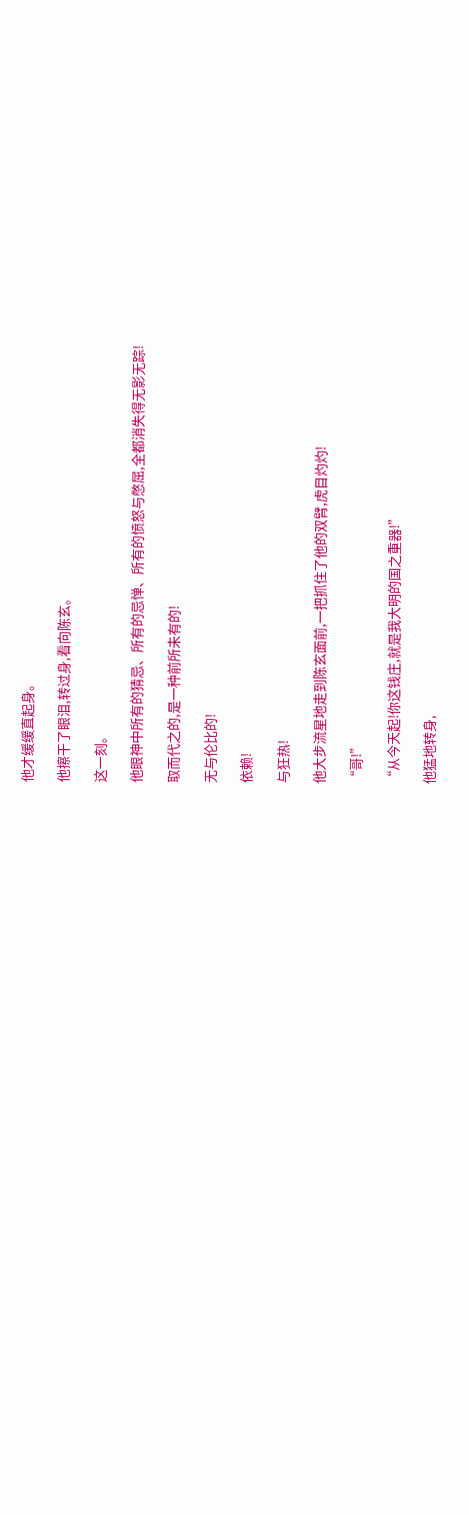他才缓缓直起身。

他擦干了眼泪,转过身,看向陈玄。

这一刻。

他眼神中所有的猜忌、所有的忌惮、所有的愤怒与憋屈,全都消失得无影无踪!

取而代之的,是一种前所未有的!

无与伦比的!

依赖!

与狂热!

他大步流星地走到陈玄面前,一把抓住了他的双臂,虎目灼灼!

“哥!”

“从今天起!你这钱庄,就是我大明的国之重器!”

他猛地转身,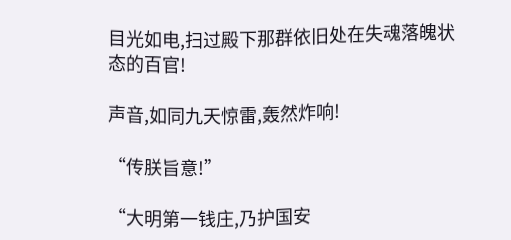目光如电,扫过殿下那群依旧处在失魂落魄状态的百官!

声音,如同九天惊雷,轰然炸响!

“传朕旨意!”

“大明第一钱庄,乃护国安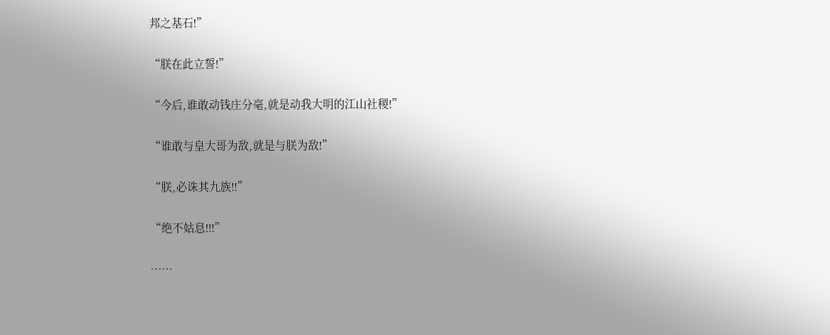邦之基石!”

“朕在此立誓!”

“今后,谁敢动钱庄分毫,就是动我大明的江山社稷!”

“谁敢与皇大哥为敌,就是与朕为敌!”

“朕,必诛其九族!!”

“绝不姑息!!!”

……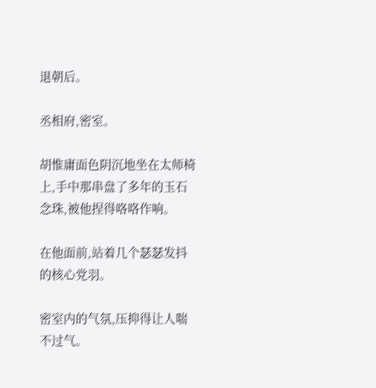退朝后。

丞相府,密室。

胡惟庸面色阴沉地坐在太师椅上,手中那串盘了多年的玉石念珠,被他捏得咯咯作响。

在他面前,站着几个瑟瑟发抖的核心党羽。

密室内的气氛,压抑得让人喘不过气。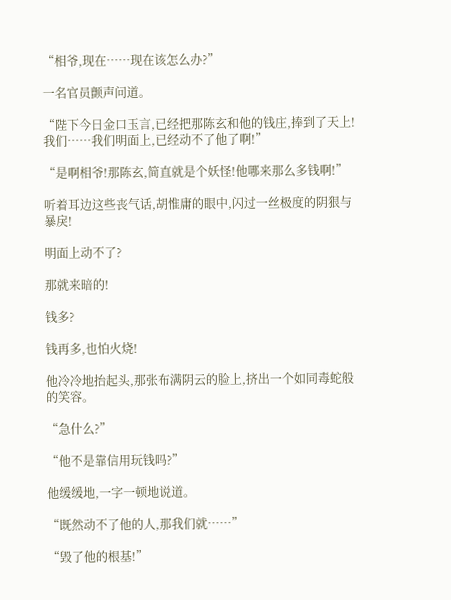“相爷,现在……现在该怎么办?”

一名官员颤声问道。

“陛下今日金口玉言,已经把那陈玄和他的钱庄,捧到了天上!我们……我们明面上,已经动不了他了啊!”

“是啊相爷!那陈玄,简直就是个妖怪!他哪来那么多钱啊!”

听着耳边这些丧气话,胡惟庸的眼中,闪过一丝极度的阴狠与暴戾!

明面上动不了?

那就来暗的!

钱多?

钱再多,也怕火烧!

他冷冷地抬起头,那张布满阴云的脸上,挤出一个如同毒蛇般的笑容。

“急什么?”

“他不是靠信用玩钱吗?”

他缓缓地,一字一顿地说道。

“既然动不了他的人,那我们就……”

“毁了他的根基!”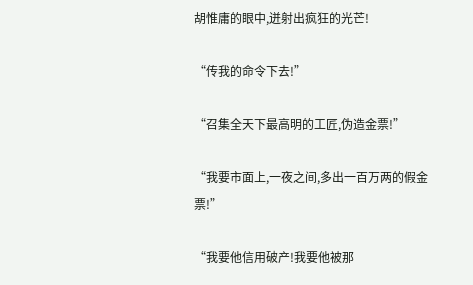胡惟庸的眼中,迸射出疯狂的光芒!

“传我的命令下去!”

“召集全天下最高明的工匠,伪造金票!”

“我要市面上,一夜之间,多出一百万两的假金票!”

“我要他信用破产!我要他被那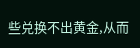些兑换不出黄金,从而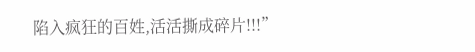陷入疯狂的百姓,活活撕成碎片!!!”